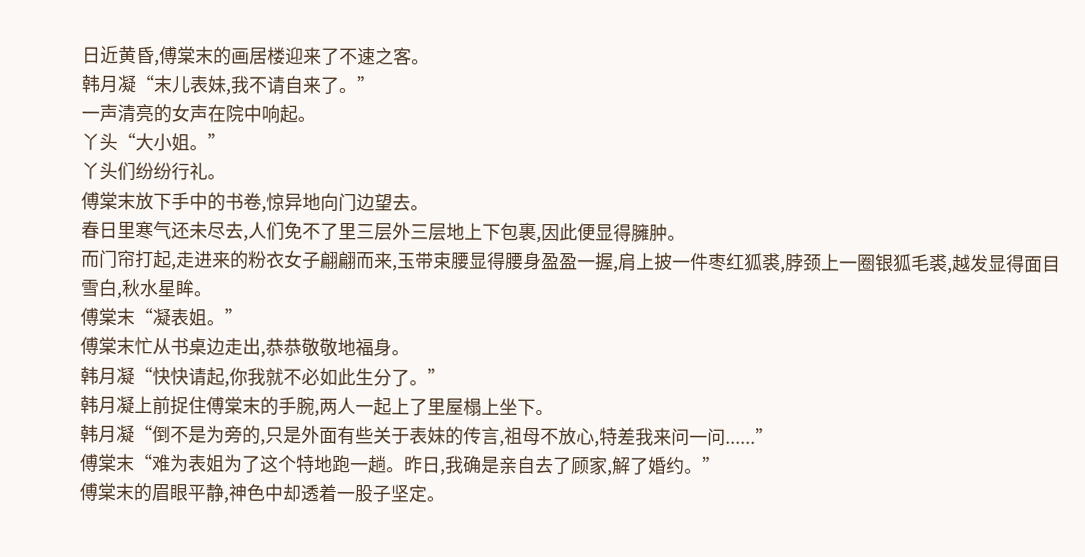日近黄昏,傅棠末的画居楼迎来了不速之客。
韩月凝“末儿表妹,我不请自来了。”
一声清亮的女声在院中响起。
丫头“大小姐。”
丫头们纷纷行礼。
傅棠末放下手中的书卷,惊异地向门边望去。
春日里寒气还未尽去,人们免不了里三层外三层地上下包裹,因此便显得臃肿。
而门帘打起,走进来的粉衣女子翩翩而来,玉带束腰显得腰身盈盈一握,肩上披一件枣红狐裘,脖颈上一圈银狐毛裘,越发显得面目雪白,秋水星眸。
傅棠末“凝表姐。”
傅棠末忙从书桌边走出,恭恭敬敬地福身。
韩月凝“快快请起,你我就不必如此生分了。”
韩月凝上前捉住傅棠末的手腕,两人一起上了里屋榻上坐下。
韩月凝“倒不是为旁的,只是外面有些关于表妹的传言,祖母不放心,特差我来问一问......”
傅棠末“难为表姐为了这个特地跑一趟。昨日,我确是亲自去了顾家,解了婚约。”
傅棠末的眉眼平静,神色中却透着一股子坚定。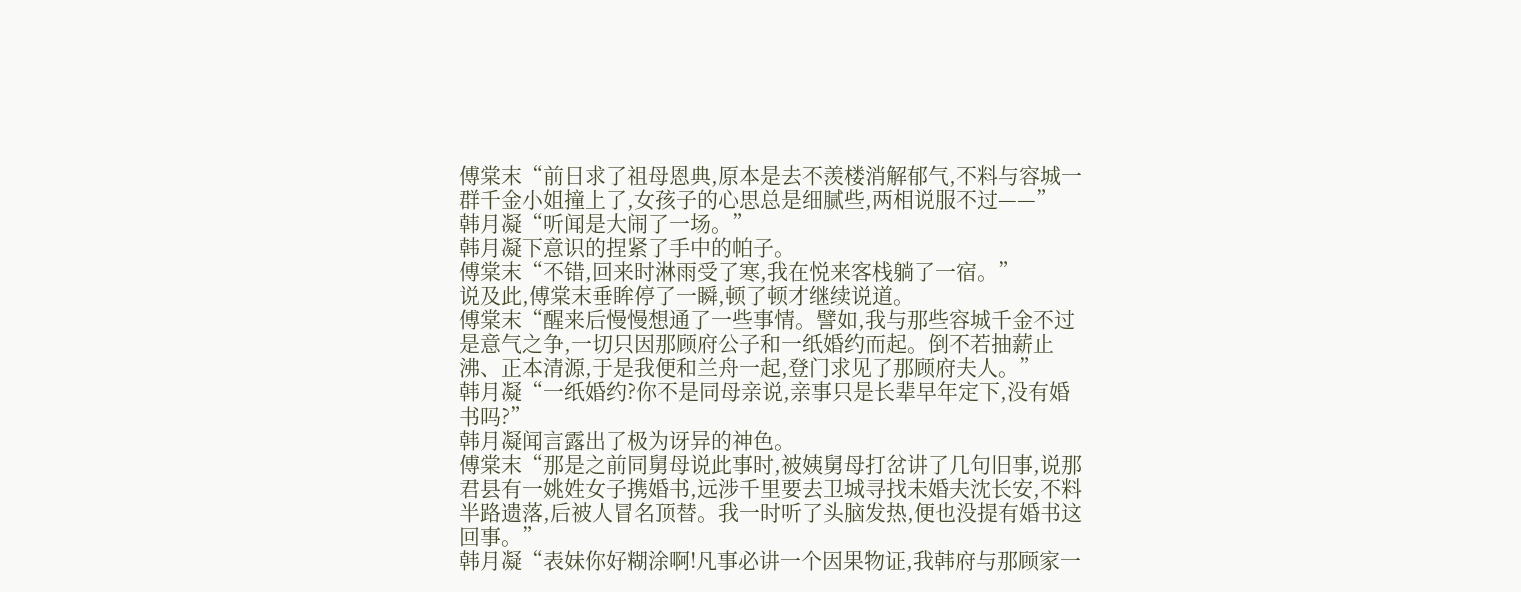傅棠末“前日求了祖母恩典,原本是去不羡楼消解郁气,不料与容城一群千金小姐撞上了,女孩子的心思总是细腻些,两相说服不过——”
韩月凝“听闻是大闹了一场。”
韩月凝下意识的捏紧了手中的帕子。
傅棠末“不错,回来时淋雨受了寒,我在悦来客栈躺了一宿。”
说及此,傅棠末垂眸停了一瞬,顿了顿才继续说道。
傅棠末“醒来后慢慢想通了一些事情。譬如,我与那些容城千金不过是意气之争,一切只因那顾府公子和一纸婚约而起。倒不若抽薪止沸、正本清源,于是我便和兰舟一起,登门求见了那顾府夫人。”
韩月凝“一纸婚约?你不是同母亲说,亲事只是长辈早年定下,没有婚书吗?”
韩月凝闻言露出了极为讶异的神色。
傅棠末“那是之前同舅母说此事时,被姨舅母打岔讲了几句旧事,说那君县有一姚姓女子携婚书,远涉千里要去卫城寻找未婚夫沈长安,不料半路遗落,后被人冒名顶替。我一时听了头脑发热,便也没提有婚书这回事。”
韩月凝“表妹你好糊涂啊!凡事必讲一个因果物证,我韩府与那顾家一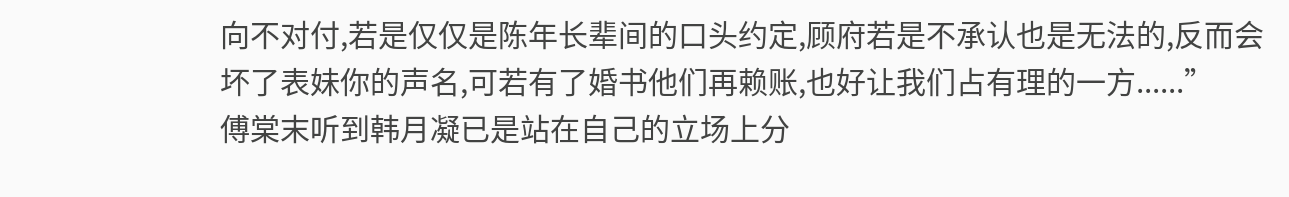向不对付,若是仅仅是陈年长辈间的口头约定,顾府若是不承认也是无法的,反而会坏了表妹你的声名,可若有了婚书他们再赖账,也好让我们占有理的一方......”
傅棠末听到韩月凝已是站在自己的立场上分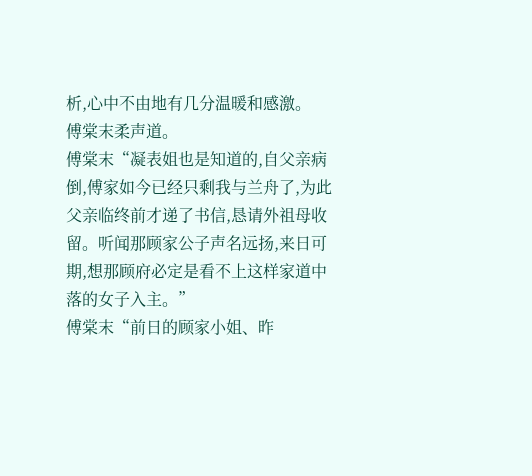析,心中不由地有几分温暖和感激。
傅棠末柔声道。
傅棠末“凝表姐也是知道的,自父亲病倒,傅家如今已经只剩我与兰舟了,为此父亲临终前才递了书信,恳请外祖母收留。听闻那顾家公子声名远扬,来日可期,想那顾府必定是看不上这样家道中落的女子入主。”
傅棠末“前日的顾家小姐、昨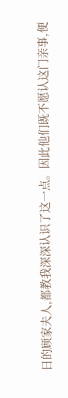日的顾家夫人,都教我深深认识了这一点。因此他们既不愿认这门亲事,便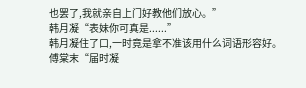也罢了,我就亲自上门好教他们放心。”
韩月凝“表妹你可真是......”
韩月凝住了口,一时竟是拿不准该用什么词语形容好。
傅棠末“届时凝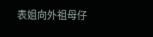表姐向外祖母仔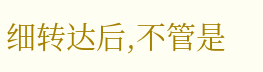细转达后,不管是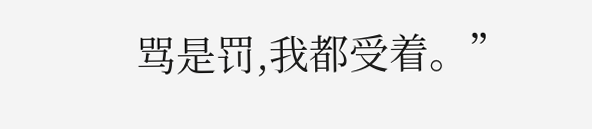骂是罚,我都受着。”